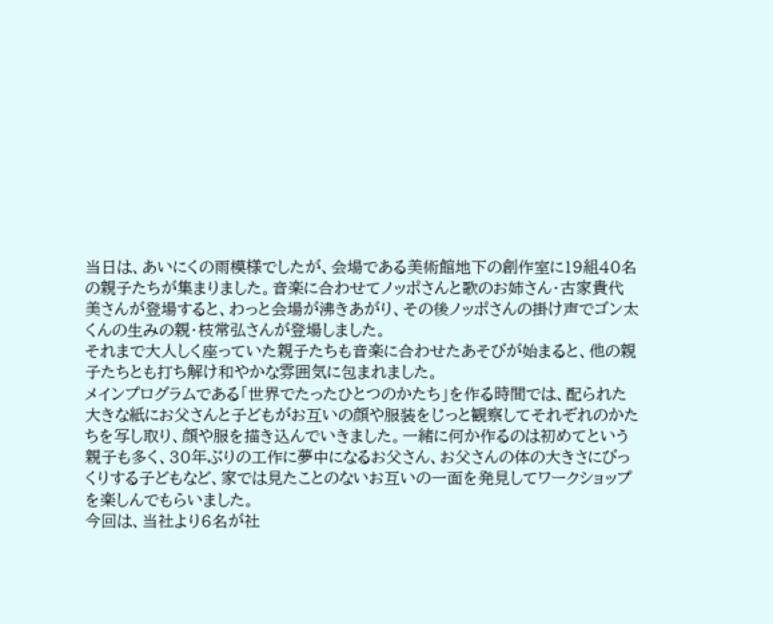当日は、あいにくの雨模様でしたが、会場である美術館地下の創作室に19組40名の親子たちが集まりました。音楽に合わせてノッポさんと歌のお姉さん・古家貴代美さんが登場すると、わっと会場が沸きあがり、その後ノッポさんの掛け声でゴン太くんの生みの親・枝常弘さんが登場しました。
それまで大人しく座っていた親子たちも音楽に合わせたあそびが始まると、他の親子たちとも打ち解け和やかな雰囲気に包まれました。
メインプログラムである「世界でたったひとつのかたち」を作る時間では、配られた大きな紙にお父さんと子どもがお互いの顔や服装をじっと観察してそれぞれのかたちを写し取り、顔や服を描き込んでいきました。一緒に何か作るのは初めてという親子も多く、30年ぶりの工作に夢中になるお父さん、お父さんの体の大きさにびっくりする子どもなど、家では見たことのないお互いの一面を発見してワークショップを楽しんでもらいました。
今回は、当社より6名が社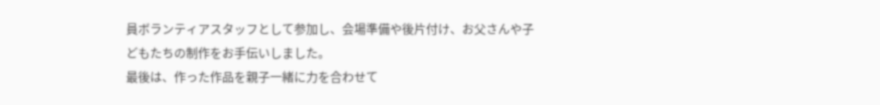員ボランティアスタッフとして参加し、会場準備や後片付け、お父さんや子どもたちの制作をお手伝いしました。
最後は、作った作品を親子一緒に力を合わせて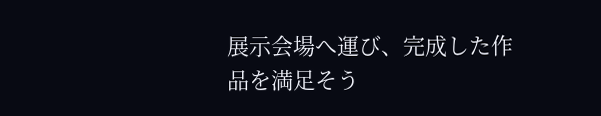展示会場へ運び、完成した作品を満足そう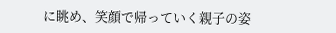に眺め、笑顔で帰っていく親子の姿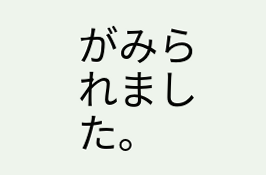がみられました。